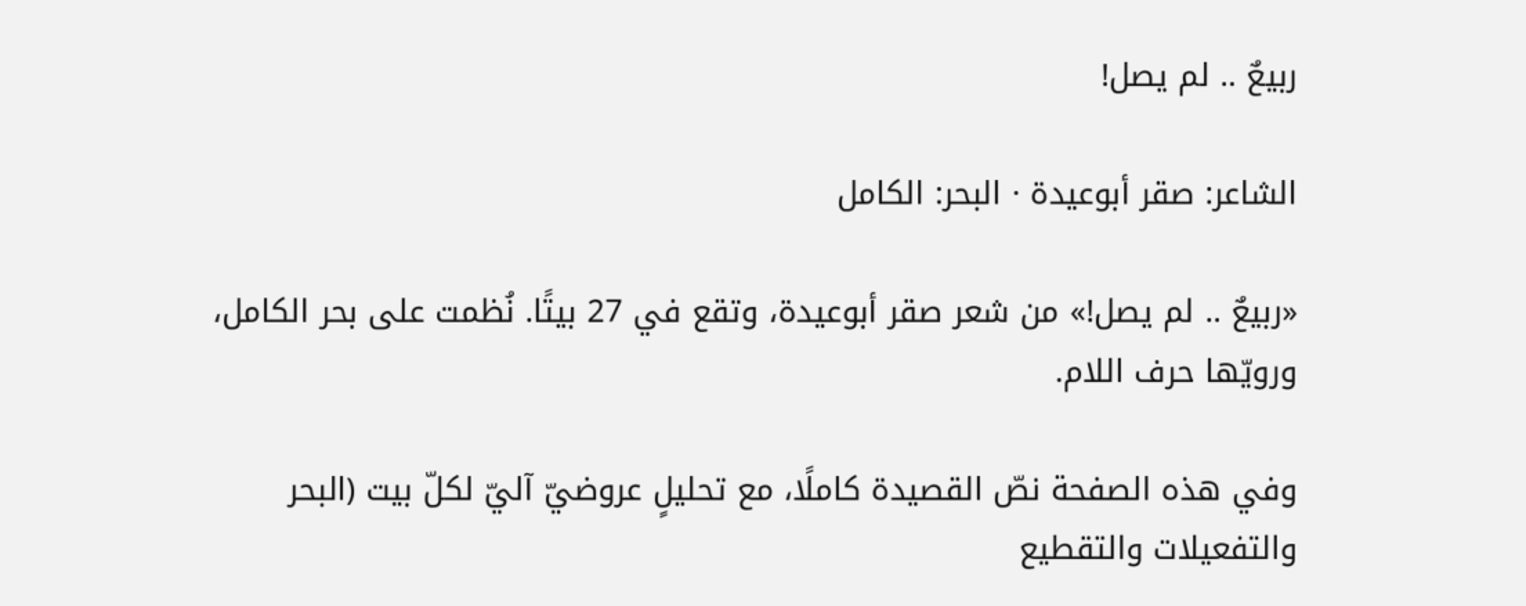ربيعٌ .. لم يصل!

الشاعر: صقر أبوعيدة · البحر: الكامل

«ربيعٌ .. لم يصل!» من شعر صقر أبوعيدة، وتقع في 27 بيتًا. نُظمت على بحر الكامل، ورويّها حرف اللام.

وفي هذه الصفحة نصّ القصيدة كاملًا، مع تحليلٍ عروضيّ آليّ لكلّ بيت (البحر والتفعيلات والتقطيع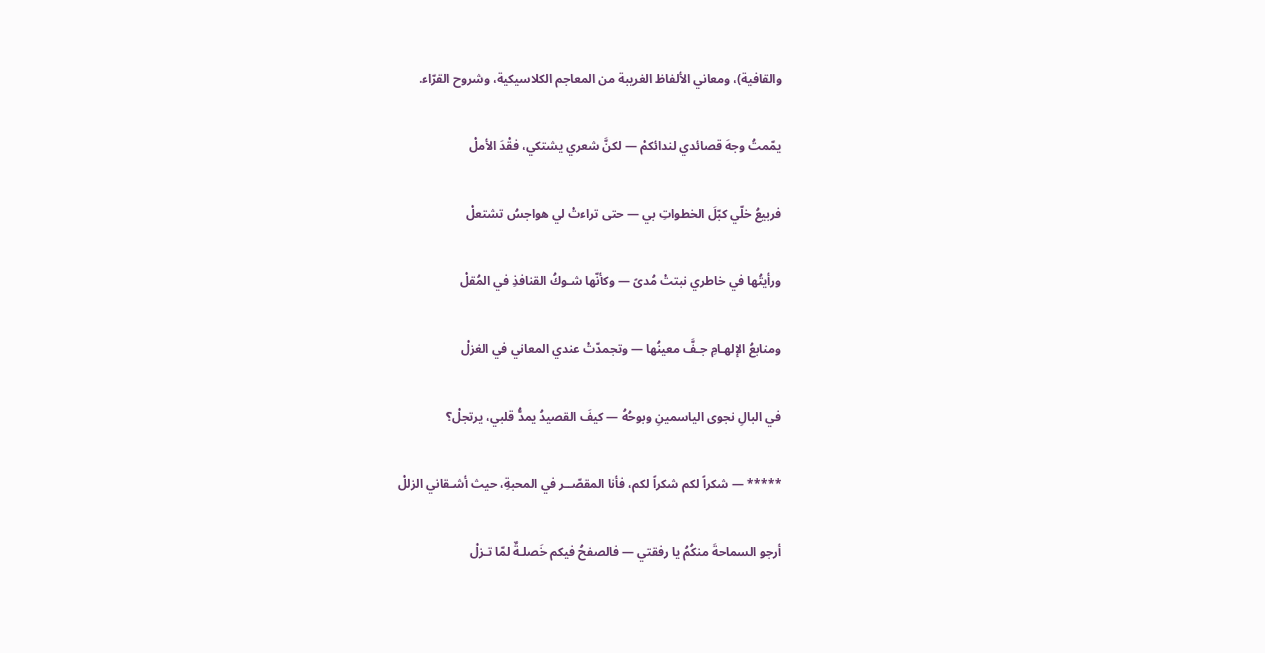والقافية)، ومعاني الألفاظ الغريبة من المعاجم الكلاسيكية، وشروح القرّاء.

يمّمتُ وجهَ قصائدي لندائكمْ — لكنَّ شعري يشتكي، فقْدَ الأملْ

فربيعُ خلّي كبّلَ الخطواتِ بي — حتى تراءتْ لي هواجسُ تشتعلْ

ورأيتُها في خاطري نبتتْ مُدىً — وكأنّها شـوكُ القنافذِ في المُقلْ

ومنابعُ الإلهـامِ جـفَّ معينُها — وتجمدّتْ عندي المعاني في الغزلْ

في البالِ نجوى الياسمينِ وبوحُهُ — كيفَ القصيدُ يمدُّ قلبي، يرتجلْ؟

***** — شكراً لكم شكراً لكم، فأنا المقصّــر في المحبةِ، حيث أشـقاني الزللْ

أرجو السماحةَ منكُمُ يا رفقتي — فالصفحُ فيكم خَصلـةٌ لمّا تـزلْ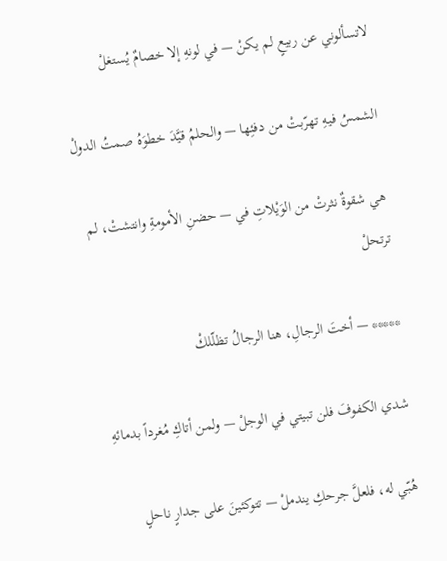لاتسألوني عن ربيعٍ لم يكنْ — في لونهِ إلا خصامٌ يُستغلْ

الشمسُ فيهِ تهرّبتْ من دفئِها — والحلمُ قيَّدَ خطوَهُ صمتُ الدولْ

هي شقوةٌ نثرتْ من الوَيْلاتِ في — حضنِ الأمومةِ وانتشتْ، لم ترتحلْ

***** — أختَ الرجالِ، هنا الرجالُ تظلّلكْ

شدي الكفوفَ فلن تبيتي في الوجلْ — ولمن أتاكِ مُغرداً بدمائهِ

هُبّي له، فلعلَّ جرحكِ يندملْ — تتوكئينَ على جدارٍ ناحلٍ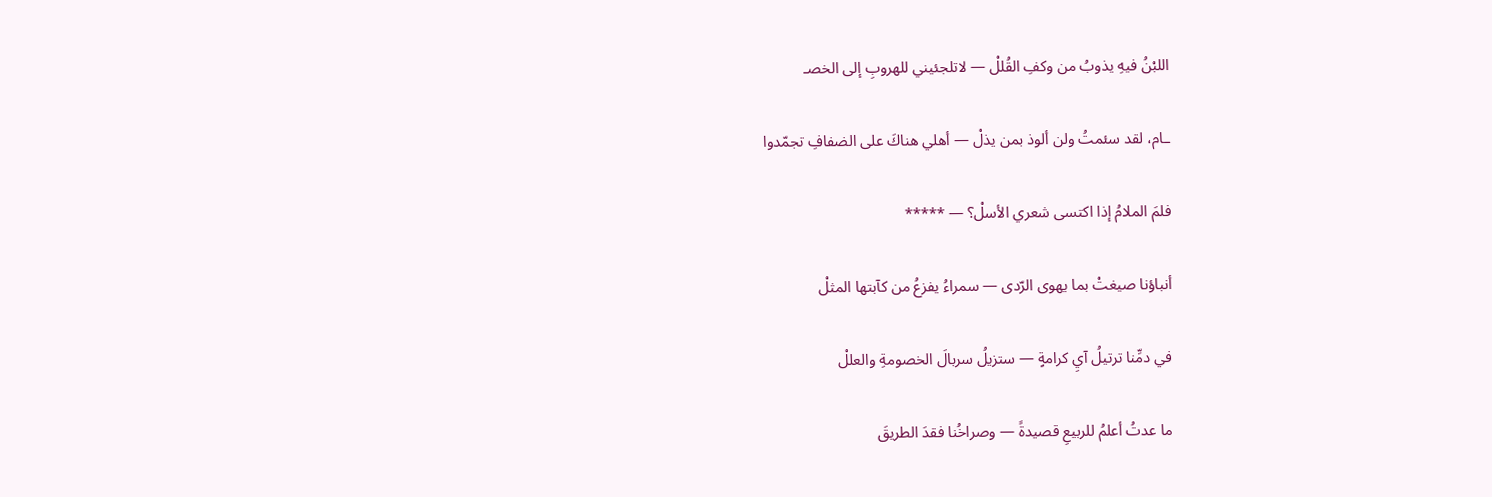اللبْنُ فيهِ يذوبُ من وكفِ القُللْ — لاتلجئيني للهروبِ إلى الخصـ

ـام، لقد سئمتُ ولن ألوذ بمن يذلْ — أهلي هناكَ على الضفافِ تجمّدوا

فلمَ الملامُ إذا اكتسى شعري الأسلْ؟ — *****

أنباؤنا صيغتْ بما يهوى الرّدى — سمراءُ يفزعُ من كآبتها المثلْ

في دمِّنا ترتيلُ آيِ كرامةٍ — ستزيلُ سربالَ الخصومةِ والعللْ

ما عدتُ أعلمُ للربيعِ قصيدةً — وصراخُنا فقدَ الطريقَ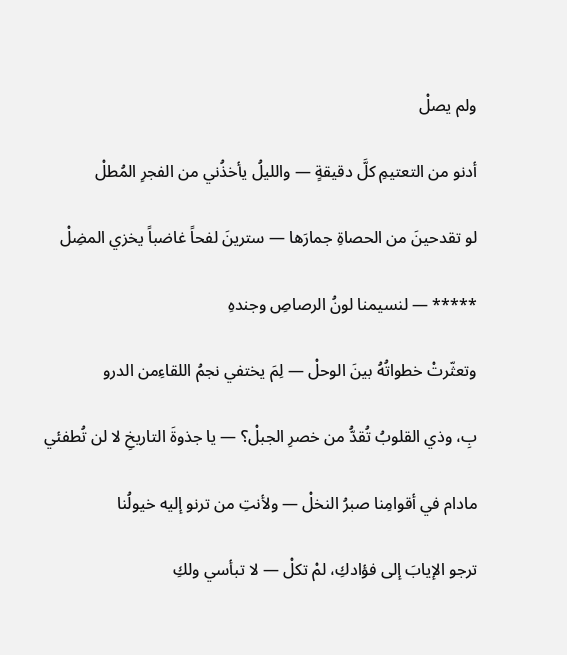ولم يصلْ

أدنو من التعتيمِ كلَّ دقيقةٍ — والليلُ يأخذُني من الفجرِ المُطلْ

لو تقدحينَ من الحصاةِ جمارَها — سترينَ لفحاً غاضباً يخزي المضِلْ

***** — لنسيمنا لونُ الرصاصِ وجندهِ

وتعثّرتْ خطواتُهُ بينَ الوحلْ — لِمَ يختفي نجمُ اللقاءِمن الدرو

بِ، وذي القلوبُ تُقدُّ من خصرِ الجبلْ؟ — يا جذوةَ التاريخِ لا لن تُطفئي

مادام في أقوامِنا صبرُ النخلْ — ولأنتِ من ترنو إليه خيولُنا

ترجو الإيابَ إلى فؤادكِ، لمْ تكلْ — لا تبأسي ولكِ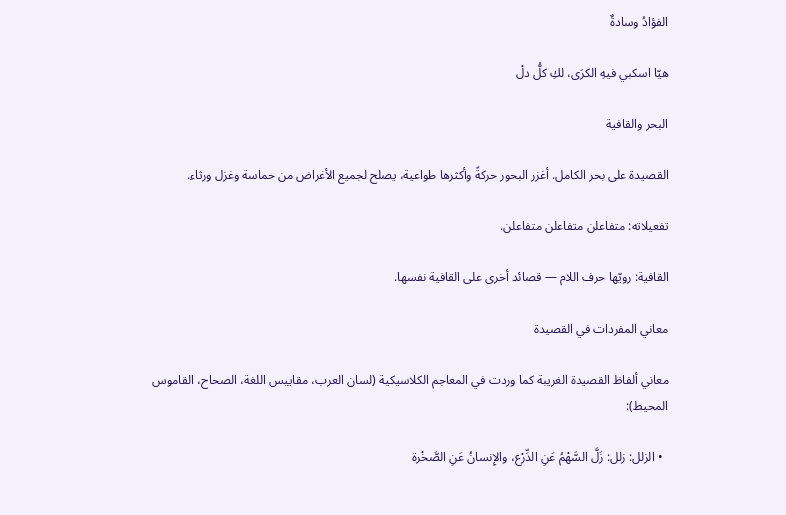الفؤادُ وسادةٌ

هيّا اسكبي فيهِ الكرَى، لكِ كلُّ دلْ

البحر والقافية

القصيدة على بحر الكامل. أغزر البحور حركةً وأكثرها طواعية، يصلح لجميع الأغراض من حماسة وغزل ورثاء.

تفعيلاته: متفاعلن متفاعلن متفاعلن.

القافية: رويّها حرف اللام — قصائد أخرى على القافية نفسها.

معاني المفردات في القصيدة

معاني ألفاظ القصيدة الغريبة كما وردت في المعاجم الكلاسيكية (لسان العرب، مقاييس اللغة، الصحاح، القاموس المحيط):

  • الزلل: زلل: زَلَّ السَّهْمُ عَنِ الدِّرْع، والإِنسانُ عَنِ الصَّخْرة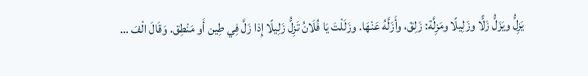يَزِلُّ ويَزَلُّ زَلًّا وزَلِيلًا ومَزِلَّة: زَلِقَ، وأَزَلَّهُ عَنْهَا. وزَلَلْتَ يَا فُلَانُ تَزِلُّ زَلِيلًا إِذا زَلَّ فِي طِين أَو مَنْطِق. وَقَالَ الْفَ …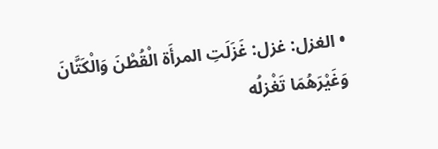• الغزل: غزل: غَزَلَتِ المرأَة الْقُطْنَ وَالْكَتَّانَ وَغَيْرَهُمَا تَغْزلُه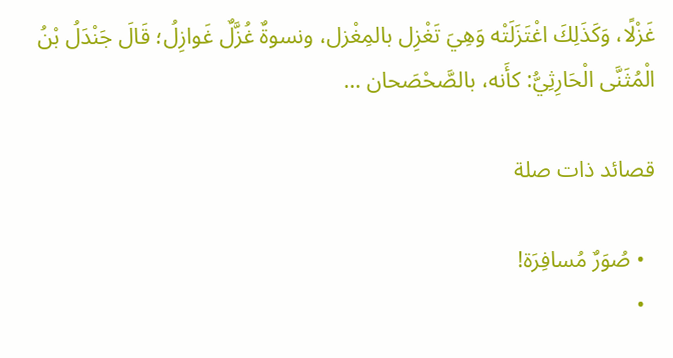غَزْلًا، وَكَذَلِكَ اغْتَزَلَتْه وَهِيَ تَغْزِل بالمِغْزل، ونسوةٌ غُزَّلٌ غَوازِلُ؛ قَالَ جَنْدَلُ بْنُ الْمُثَنَّى الْحَارِثِيُّ: كأَنه، بالصَّحْصَحان …

قصائد ذات صلة

  • صُوَرٌ مُسافِرَة!
  •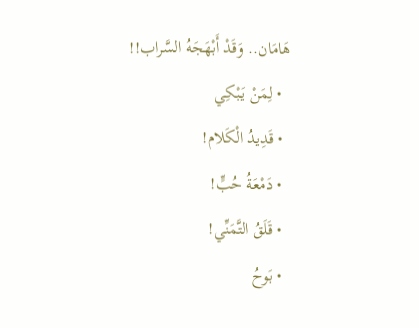هَامَان.. وَقَدْ أَبْهَجَهُ السَّراب!!
  • لِمَنْ يَبْكِي
  • قَدِيدُ الْكَلام!
  • دَمْعَةُ حُبٍّ!
  • قَلَقُ التَّمَنِّي!
  • بَوحُ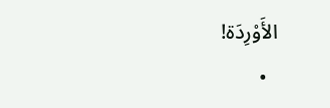الأَوْرِدَة!
  •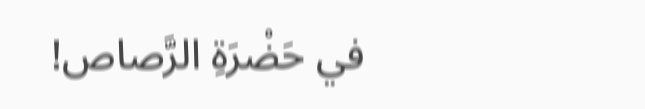في حَضْرَةِ الرَّصاص!